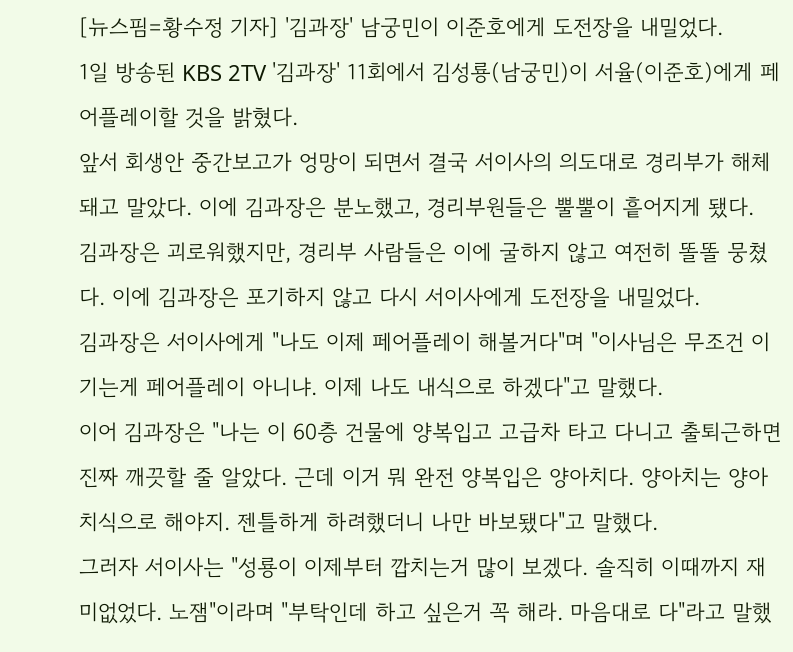[뉴스핌=황수정 기자] '김과장' 남궁민이 이준호에게 도전장을 내밀었다.
1일 방송된 KBS 2TV '김과장' 11회에서 김성룡(남궁민)이 서율(이준호)에게 페어플레이할 것을 밝혔다.
앞서 회생안 중간보고가 엉망이 되면서 결국 서이사의 의도대로 경리부가 해체돼고 말았다. 이에 김과장은 분노했고, 경리부원들은 뿔뿔이 흩어지게 됐다.
김과장은 괴로워했지만, 경리부 사람들은 이에 굴하지 않고 여전히 똘똘 뭉쳤다. 이에 김과장은 포기하지 않고 다시 서이사에게 도전장을 내밀었다.
김과장은 서이사에게 "나도 이제 페어플레이 해볼거다"며 "이사님은 무조건 이기는게 페어플레이 아니냐. 이제 나도 내식으로 하겠다"고 말했다.
이어 김과장은 "나는 이 60층 건물에 양복입고 고급차 타고 다니고 출퇴근하면 진짜 깨끗할 줄 알았다. 근데 이거 뭐 완전 양복입은 양아치다. 양아치는 양아치식으로 해야지. 젠틀하게 하려했더니 나만 바보됐다"고 말했다.
그러자 서이사는 "성룡이 이제부터 깝치는거 많이 보겠다. 솔직히 이때까지 재미없었다. 노잼"이라며 "부탁인데 하고 싶은거 꼭 해라. 마음대로 다"라고 말했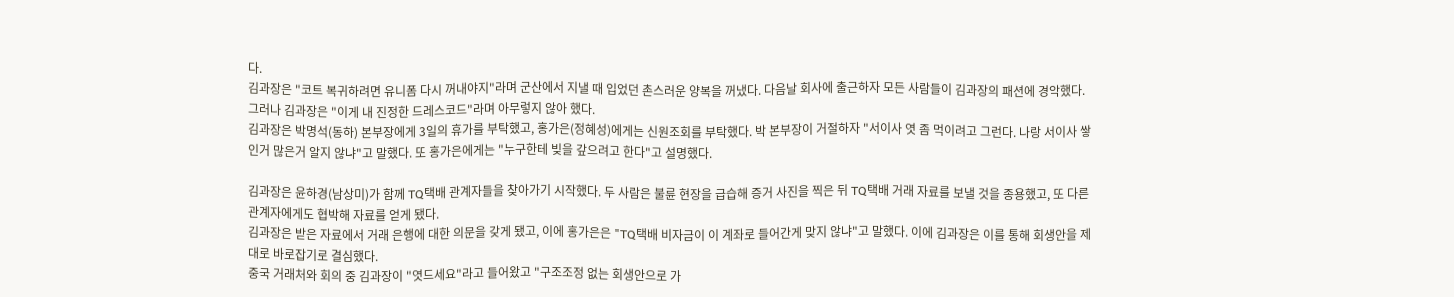다.
김과장은 "코트 복귀하려면 유니폼 다시 꺼내야지"라며 군산에서 지낼 때 입었던 촌스러운 양복을 꺼냈다. 다음날 회사에 출근하자 모든 사람들이 김과장의 패션에 경악했다. 그러나 김과장은 "이게 내 진정한 드레스코드"라며 아무렇지 않아 했다.
김과장은 박명석(동하) 본부장에게 3일의 휴가를 부탁했고, 홍가은(정혜성)에게는 신원조회를 부탁했다. 박 본부장이 거절하자 "서이사 엿 좀 먹이려고 그런다. 나랑 서이사 쌓인거 많은거 알지 않냐"고 말했다. 또 홍가은에게는 "누구한테 빚을 갚으려고 한다"고 설명했다.

김과장은 윤하경(남상미)가 함께 TQ택배 관계자들을 찾아가기 시작했다. 두 사람은 불륜 현장을 급습해 증거 사진을 찍은 뒤 TQ택배 거래 자료를 보낼 것을 종용했고, 또 다른 관계자에게도 협박해 자료를 얻게 됐다.
김과장은 받은 자료에서 거래 은행에 대한 의문을 갖게 됐고, 이에 홍가은은 "TQ택배 비자금이 이 계좌로 들어간게 맞지 않냐"고 말했다. 이에 김과장은 이를 통해 회생안을 제대로 바로잡기로 결심했다.
중국 거래처와 회의 중 김과장이 "엿드세요"라고 들어왔고 "구조조정 없는 회생안으로 가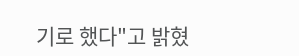기로 했다"고 밝혔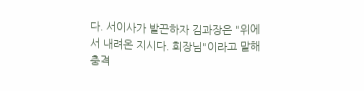다. 서이사가 발끈하자 김과장은 "위에서 내려온 지시다. 회장님"이라고 말해 충격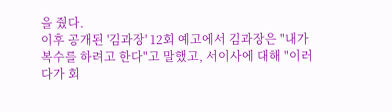을 줬다.
이후 공개된 '김과장' 12회 예고에서 김과장은 "내가 복수를 하려고 한다"고 말했고, 서이사에 대해 "이러다가 회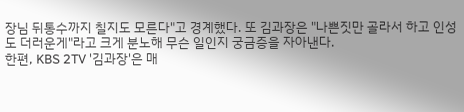장님 뒤통수까지 칠지도 모른다"고 경계했다. 또 김과장은 "나쁜짓만 골라서 하고 인성도 더러운게"라고 크게 분노해 무슨 일인지 궁금증을 자아낸다.
한편, KBS 2TV '김과장'은 매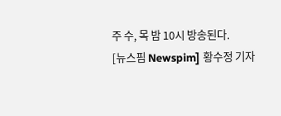주 수, 목 밤 10시 방송된다.
[뉴스핌 Newspim] 황수정 기자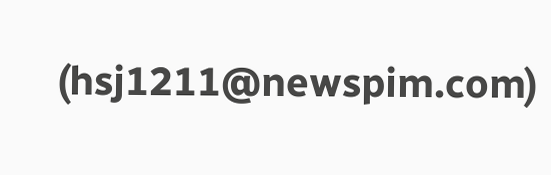(hsj1211@newspim.com)